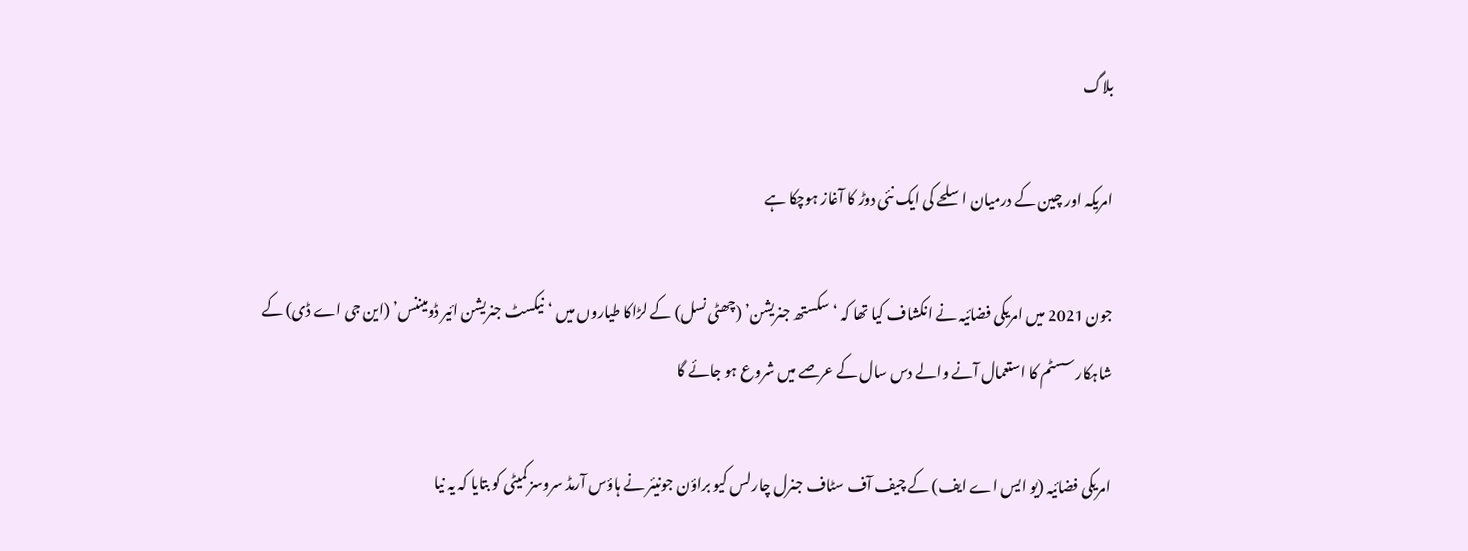بلاگ

امریکہ اور چین کے درمیان اسلحے کی ایک نئی دوڑ کا آغاز ہوچکا ہے

جون 2021 میں امریکی فضائیہ نے انکشاف کیا تھا کہ ‘سکستھ جنریشن’ (چھٹی نسل) کے لڑاکا طیاروں میں ‘نیکسٹ جنریشن ائیر ڈومیننس’ (این جی اے ڈی) کے شاہکار سسٹم کا استعمال آنے والے دس سال کے عرصے میں شروع ہو جائے گا

امریکی فضائیہ (یو ایس اے ایف) کے چیف آف سٹاف جنرل چارلس کیو براؤن جونیئر نے ہاؤس آرمڈ سروسز کمیٹی کو بتایا کہ یہ نیا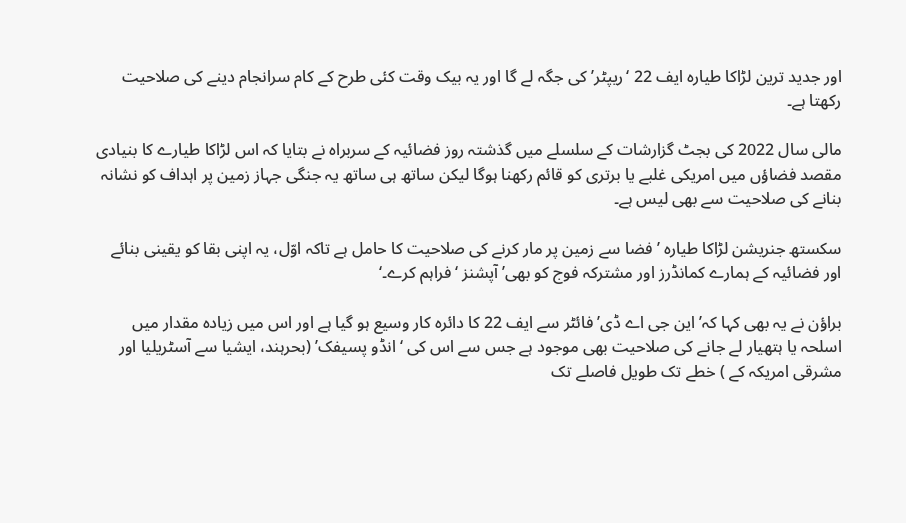اور جدید ترین لڑاکا طیارہ ایف 22 ‘ریپٹر’ کی جگہ لے گا اور یہ بیک وقت کئی طرح کے کام سرانجام دینے کی صلاحیت رکھتا ہے۔

مالی سال 2022 کی بجٹ گزارشات کے سلسلے میں گذشتہ روز فضائیہ کے سربراہ نے بتایا کہ اس لڑاکا طیارے کا بنیادی مقصد فضاؤں میں امریکی غلبے یا برتری کو قائم رکھنا ہوگا لیکن ساتھ ہی ساتھ یہ جنگی جہاز زمین پر اہداف کو نشانہ بنانے کی صلاحیت سے بھی لیس ہے۔

سکستھ جنریشن لڑاکا طیارہ ’فضا سے زمین پر مار کرنے کی صلاحیت کا حامل ہے تاکہ اوّل، یہ اپنی بقا کو یقینی بنائے اور فضائیہ کے ہمارے کمانڈرز اور مشترکہ فوج کو بھی’ آپشنز ‘فراہم کرے۔‘

براؤن نے یہ بھی کہا کہ’ این جی اے ڈی’ فائٹر سے ایف 22 کا دائرہ کار وسیع ہو گیا ہے اور اس میں زیادہ مقدار میں اسلحہ یا ہتھیار لے جانے کی صلاحیت بھی موجود ہے جس سے اس کی ‘انڈو پسیفک’ (بحرہند، ایشیا سے آسٹریلیا اور مشرقی امریکہ کے ) خطے تک طویل فاصلے تک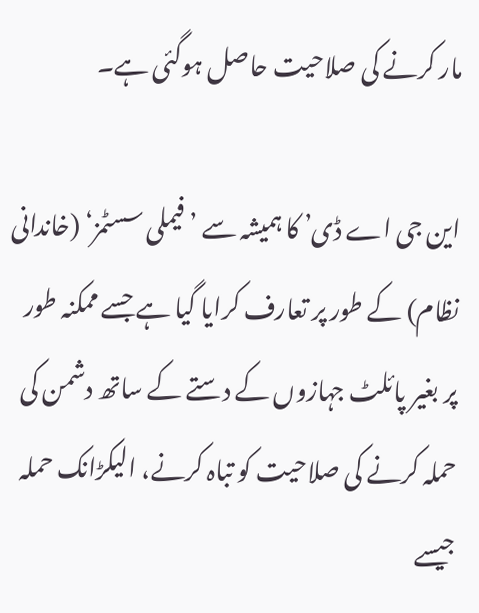مار کرنے کی صلاحیت حاصل ہوگئی ہے۔

این جی اے ڈی’ کا ہمیشہ سے ’فیملی سسٹمز‘ (خاندانی نظام) کے طور پر تعارف کرایا گیا ہے جسے ممکنہ طور پر بغیر پائلٹ جہازوں کے دستے کے ساتھ دشمن کی حملہ کرنے کی صلاحیت کو تباہ کرنے، الیکڑانک حملہ جیسے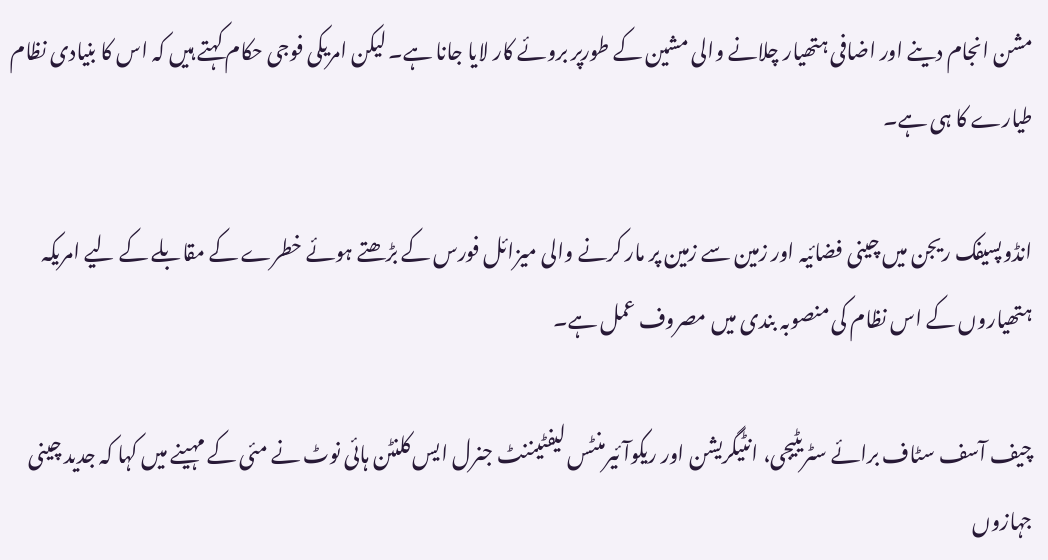مشن انجام دینے اور اضافی ہتھیار چلانے والی مشین کے طورپر بروئے کار لایا جانا ہے۔ لیکن امریکی فوجی حکام کہتے ہیں کہ اس کا بنیادی نظام طیارے کا ہی ہے۔

انڈوپسیفک ریجن میں چینی فضائیہ اور زمین سے زمین پر مار کرنے والی میزائل فورس کے بڑھتے ہوئے خطرے کے مقابلے کے لیے امریکہ ہتھیاروں کے اس نظام کی منصوبہ بندی میں مصروف عمل ہے۔

چیف آسف سٹاف برائے سٹریٹیجی، انٹیگریشن اور ریکوآئیرمنٹس لیفٹیننٹ جنرل ایس کلنٹن ہائی نوٹ نے مئی کے مہینے میں کہا کہ جدید چینی جہازوں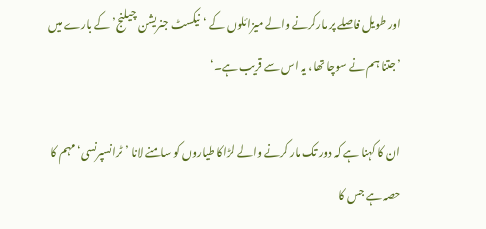اور طویل فاصلے پر مارکرنے والے میزائلوں کے ‘نیکسٹ جنریشن چیلنج’ کے بارے میں ’جتنا ہم نے سوچا تھا، یہ اس سے قریب ہے۔‘

ان کا کہنا ہے کہ دور تک مار کرنے والے لڑاکا طیاروں کو سامنے لانا ’ٹرانسپرنسی‘ مہم کا حصہ ہے جس کا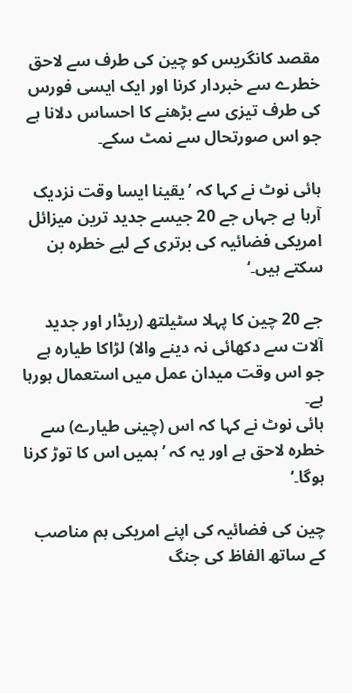مقصد کانگریس کو چین کی طرف سے لاحق خطرے سے خبردار کرنا اور ایک ایسی فورس کی طرف تیزی سے بڑھنے کا احساس دلانا ہے جو اس صورتحال سے نمٹ سکے۔

ہائی نوٹ نے کہا کہ ’یقینا ایسا وقت نزدیک آرہا ہے جہاں جے 20 جیسے جدید ترین میزائل امریکی فضائیہ کی برتری کے لیے خطرہ بن سکتے ہیں۔‘

جے 20 چین کا پہلا سٹیلتھ (ریڈار اور جدید آلات سے دکھائی نہ دینے والا) لڑاکا طیارہ ہے جو اس وقت میدان عمل میں استعمال ہورہا ہے۔
ہائی نوٹ نے کہا کہ اس (چینی طیارے) سے خطرہ لاحق ہے اور یہ کہ ’ہمیں اس کا توڑ کرنا ہوگا۔‘

چین کی فضائیہ کی اپنے امریکی ہم مناصب کے ساتھ الفاظ کی جنگ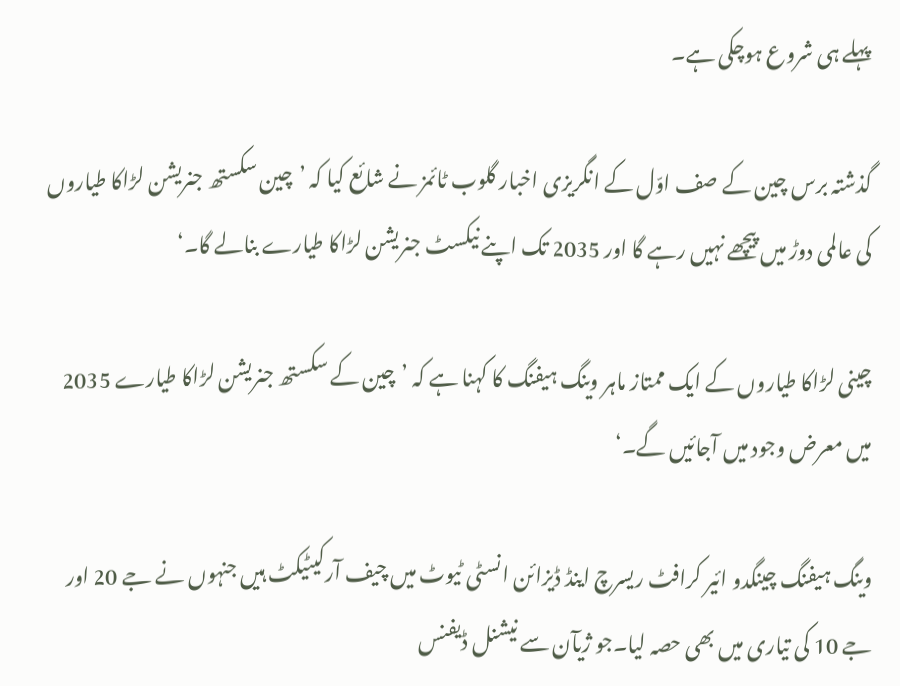پہلے ہی شروع ہوچکی ہے۔

گذشتہ برس چین کے صف اوّل کے انگریزی اخبار گلوب ٹائمز نے شائع کیا کہ ’چین سکستھ جنریشن لڑاکا طیاروں کی عالمی دوڑ میں پیچھے نہیں رہے گا اور 2035 تک اپنے نیکسٹ جنریشن لڑاکا طیارے بنالے گا۔‘

چینی لڑاکا طیاروں کے ایک ممتاز ماہر وینگ ہیفنگ کا کہنا ہے کہ ’چین کے سکستھ جنریشن لڑاکا طیارے 2035 میں معرض وجود میں آجائیں گے۔‘

وینگ ہیفنگ چینگدو ائیر کرافٹ ریسرچ اینڈ ڈیزائن انسٹی ٹیوٹ میں چیف آرکیٹیکٹ ہیں جنہوں نے جے 20 اور جے 10 کی تیاری میں بھی حصہ لیا۔جو ژیآن سے نیشنل ڈیفنس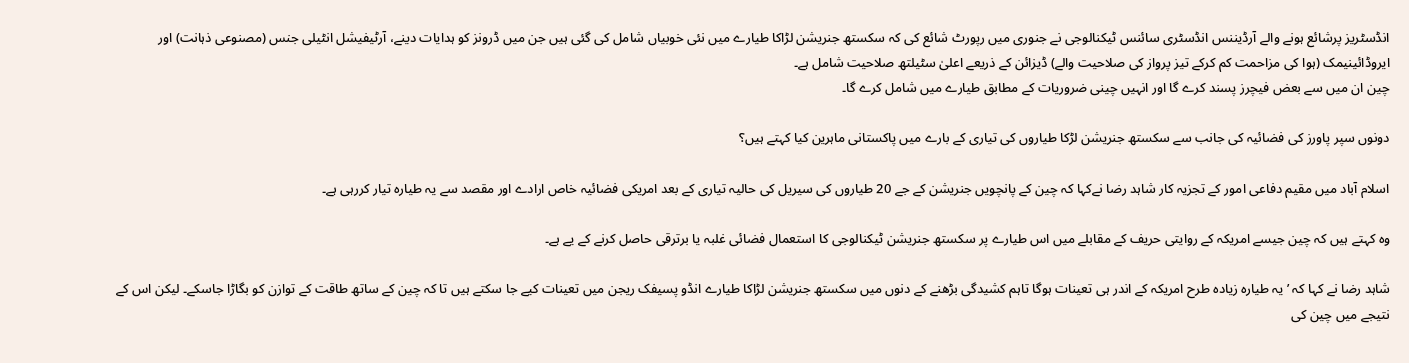انڈسٹریز پرشائع ہونے والے آرڈیننس انڈسٹری سائنس ٹیکنالوجی نے جنوری میں رپورٹ شائع کی کہ سکستھ جنریشن لڑاکا طیارے میں نئی خوبیاں شامل کی گئی ہیں جن میں ڈرونز کو ہدایات دینے، آرٹیفیشل انٹیلی جنس (مصنوعی ذہانت) اور ایروڈائینیمک (ہوا کی مزاحمت کم کرکے تیز پرواز کی صلاحیت والے) ڈیزائن کے ذریعے اعلیٰ سٹیلتھ صلاحیت شامل ہے۔
چین ان میں سے بعض فیچرز پسند کرے گا اور انہیں چینی ضروریات کے مطابق طیارے میں شامل کرے گا۔

دونوں سپر پاورز کی فضائیہ کی جانب سے سکستھ جنریشن لڑکا طیاروں کی تیاری کے بارے میں پاکستانی ماہرین کیا کہتے ہیں؟

اسلام آباد میں مقیم دفاعی امور کے تجزیہ کار شاہد رضا نےکہا کہ چین کے پانچویں جنریشن کے جے 20 طیاروں کی سیریل کی حالیہ تیاری کے بعد امریکی فضائیہ خاص ارادے اور مقصد سے یہ طیارہ تیار کررہی ہے۔

وہ کہتے ہیں کہ چین جیسے امریکہ کے روایتی حریف کے مقابلے میں اس طیارے پر سکستھ جنریشن ٹیکنالوجی کا استعمال فضائی غلبہ یا برترقی حاصل کرنے کے یے ہے۔

شاہد رضا نے کہا کہ ’یہ طیارہ زیادہ طرح امریکہ کے اندر ہی تعینات ہوگا تاہم کشیدگی بڑھنے کے دنوں میں سکستھ جنریشن لڑاکا طیارے انڈو پسیفک ریجن میں تعینات کیے جا سکتے ہیں تا کہ چین کے ساتھ طاقت کے توازن کو بگاڑا جاسکے۔ لیکن اس کے نتیجے میں چین کی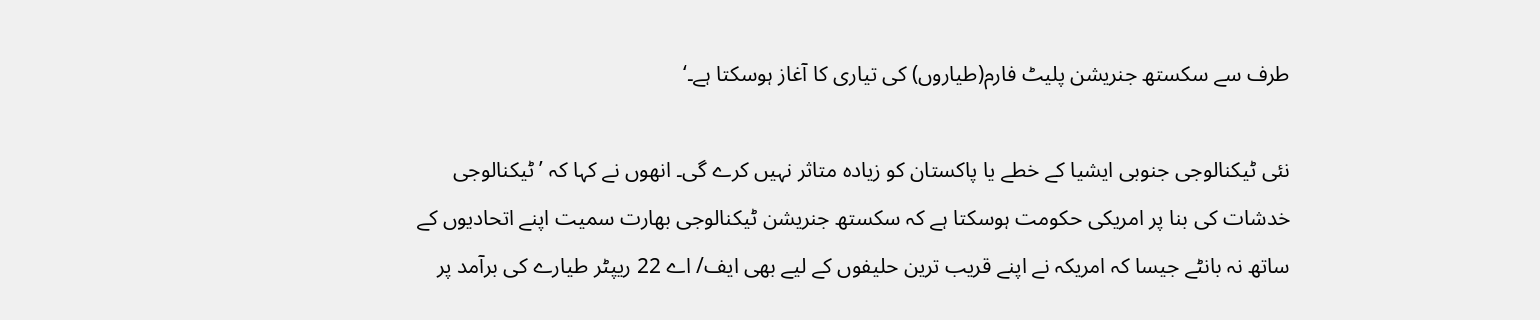طرف سے سکستھ جنریشن پلیٹ فارم(طیاروں) کی تیاری کا آغاز ہوسکتا ہے۔‘

نئی ٹیکنالوجی جنوبی ایشیا کے خطے یا پاکستان کو زیادہ متاثر نہیں کرے گی۔ انھوں نے کہا کہ ’ٹیکنالوجی خدشات کی بنا پر امریکی حکومت ہوسکتا ہے کہ سکستھ جنریشن ٹیکنالوجی بھارت سمیت اپنے اتحادیوں کے ساتھ نہ بانٹے جیسا کہ امریکہ نے اپنے قریب ترین حلیفوں کے لیے بھی ایف/ اے 22 ریپٹر طیارے کی برآمد پر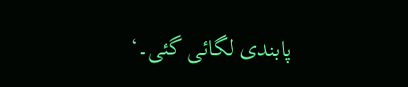پابندی لگائی گئی۔‘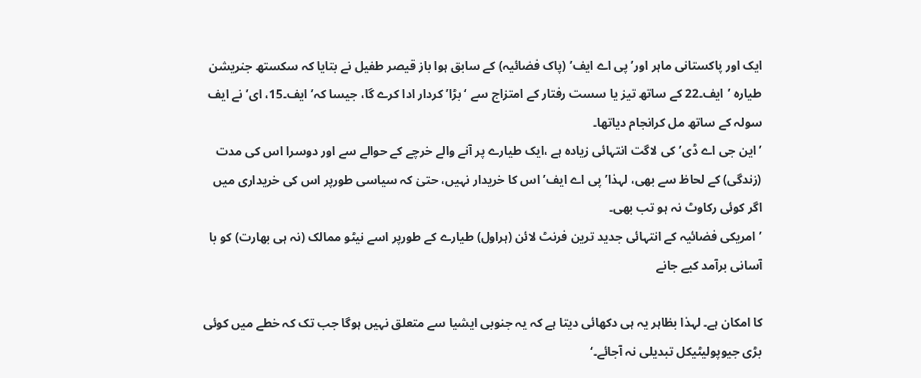ایک اور پاکستانی ماہر اور’ پی اے ایف’ (پاک فضائیہ) کے سابق ہوا باز قیصر طفیل نے بتایا کہ سکستھ جنریشن طیارہ ’ایف۔22 کے ساتھ تیز یا سست رفتار کے امتزاج سے ‘بڑا’ کردار ادا کرے گا، جیسا کہ’ ایف۔15، ای’ نے ایف سولہ کے ساتھ مل کرانجام دیاتھا۔
’این جی اے ڈی’ کی لاگت انتہائی زیادہ ہے ،ایک طیارے پر آنے والے خرچے کے حوالے سے اور دوسرا اس کی مدت (زندگی) کے لحاظ سے بھی، لہذا’ پی اے ایف’ اس کا خریدار نہیں، حتیٰ کہ سیاسی طورپر اس کی خریداری میں اگر کوئی رکاوٹ نہ ہو تب بھی۔
’امریکی فضائیہ کے انتہائی جدید ترین فرنٹ لائن (ہراول) طیارے کے طورپر اسے نیٹو ممالک (نہ ہی بھارت) کو با آسانی برآمد کیے جانے

کا امکان ہے۔ لہذا بظاہر یہ ہی دکھائی دیتا ہے کہ یہ جنوبی ایشیا سے متعلق نہیں ہوگا جب تک کہ خطے میں کوئی بڑی جیوپولیٹیکل تبدیلی نہ آجائے۔‘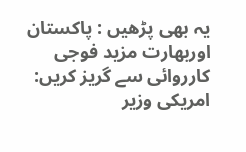یہ بھی پڑھیں : پاکستان اوربھارت مزید فوجی کارروائی سے گریز کریں: امریکی وزیر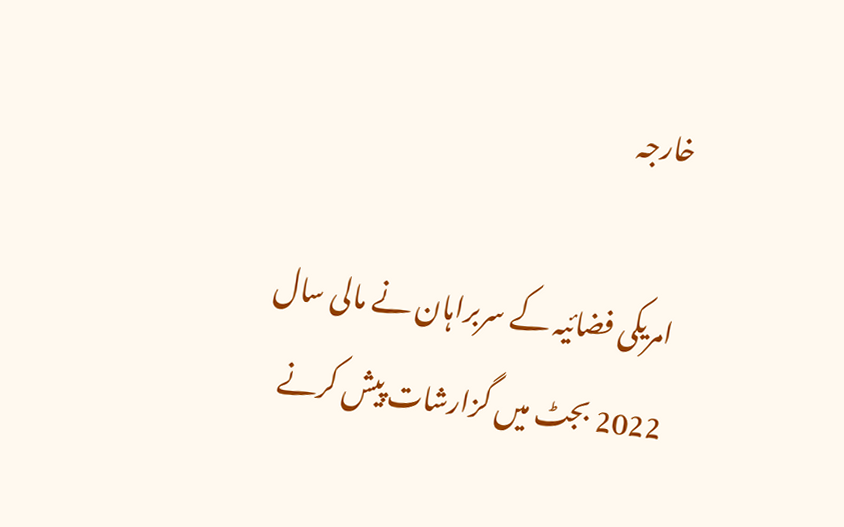خارجہ

امریکی فضائیہ کے سربراہان نے مالی سال 2022 بجٹ میں گزارشات پیش کرنے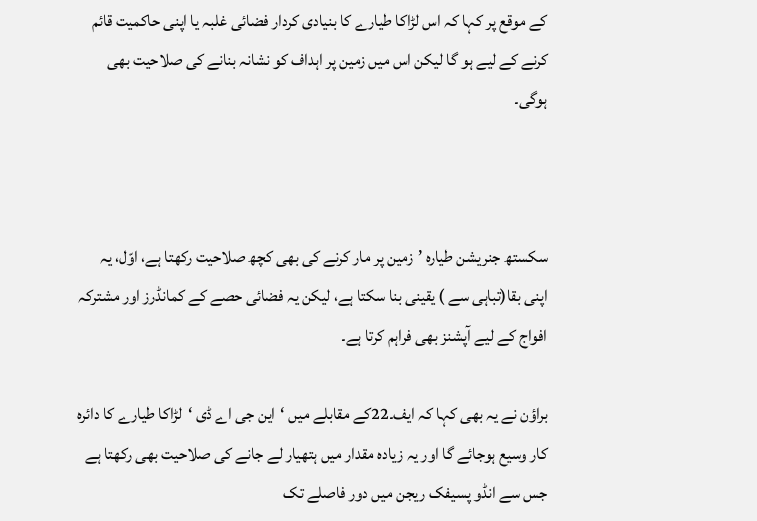کے موقع پر کہا کہ اس لڑاکا طیارے کا بنیادی کردار فضائی غلبہ یا اپنی حاکمیت قائم کرنے کے لیے ہو گا لیکن اس میں زمین پر اہداف کو نشانہ بنانے کی صلاحیت بھی ہوگی۔



سکستھ جنریشن طیارہ ’زمین پر مار کرنے کی بھی کچھ صلاحیت رکھتا ہے، اوّل، یہ اپنی بقا(تباہی سے ) یقینی بنا سکتا ہے، لیکن یہ فضائی حصے کے کمانڈرز اور مشترکہ افواج کے لیے آپشنز بھی فراہم کرتا ہے۔

براؤن نے یہ بھی کہا کہ ایف۔22کے مقابلے میں ‘این جی اے ڈی ‘لڑاکا طیارے کا دائرہ کار وسیع ہوجائے گا اور یہ زیادہ مقدار میں ہتھیار لے جانے کی صلاحیت بھی رکھتا ہے جس سے انڈو پسیفک ریجن میں دور فاصلے تک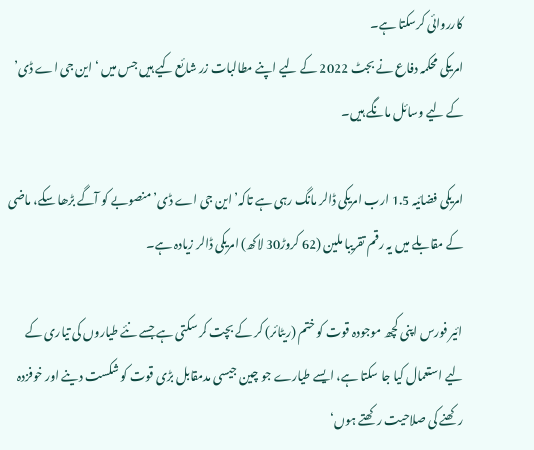کارروائی کرسکتا ہے۔
امریکی محکمہ دفاع نے بجٹ 2022 کے لیے اپنے مطالبات زر شائع کیے ہیں جس میں ‘این جی اے ڈی’ کے لیے وسائل مانگے ہیں۔

امریکی فضائیہ 1.5 ارب امریکی ڈالر مانگ رہی ہے تاکہ’ این جی اے ڈی’ منصوبے کو آگے بڑھا سکے، ماضی کے مقابلے میں یہ رقم تقریبا ملین (62 کروڑ30 لاکھ) امریکی ڈالر زیادہ ہے۔

ائیر فورس اپنی کچھ موجودہ قوت کو ختم (ریٹائر) کر کے بچت کر سکتی ہے جسے نئے طیاروں کی تیاری کے لیے استعمال کیا جا سکتا ہے، ایسے طیارے جو چین جیسی مدمقابل بڑی قوت کو شکست دینے اور خوفزدہ رکھنے کی صلاحیت رکھتے ہوں‘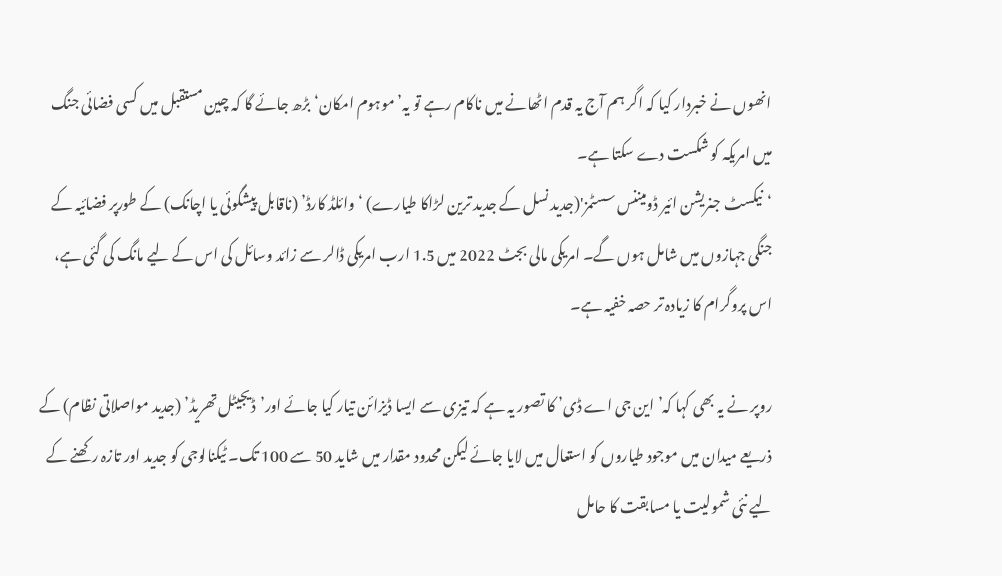انھوں نے خبردار کیا کہ اگر ہم آج یہ قدم اٹھانے میں ناکام رہے تو یہ’موہوم امکان‘ بڑھ جائے گا کہ چین مستقبل میں کسی فضائی جنگ میں امریکہ کو شکست دے سکتا ہے۔
‘نیکسٹ جنریشن ائیر ڈومیننس سسٹمز'(جدید نسل کے جدید ترین لڑاکا طیارے) ‘وائلڈ کارڈ’ (ناقابل پیشگوئی یا اچانک) کے طورپر فضائیہ کے جنگی جہازوں میں شامل ہوں گے۔ امریکی مالی بجٹ 2022 میں 1.5 ارب امریکی ڈالر سے زائد وسائل کی اس کے لیے مانگ کی گئی ہے، اس پروگرام کا زیادہ تر حصہ خفیہ ہے۔

روپر نے یہ بھی کہا کہ’ این جی اے ڈی’ کا تصور یہ ہے کہ تیزی سے ایسا ڈیزائن تیار کیا جائے اور’ڈیجیٹل تھریڈ’ (جدید مواصلاتی نظام) کے ذریعے میدان میں موجود طیاروں کو استعال میں لایا جائے لیکن محدود مقدار میں شاید 50 سے 100 تک۔ ٹیکنالوجی کو جدید اور تازہ رکھنے کے لیے نئی شمولیت یا مسابقت کا حامل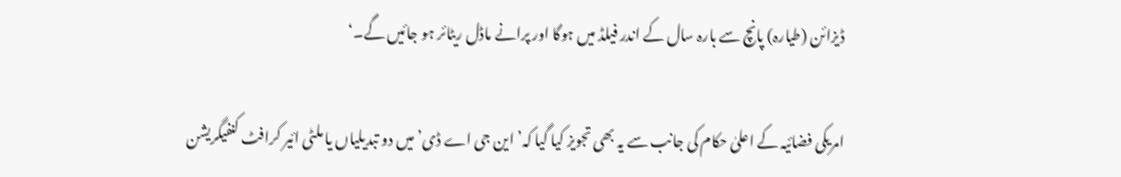ڈیزائن (طیارہ) پانچ سے بارہ سال کے اندر فیلڈ میں ہوگا اور پرانے ماڈل ریٹائر ہو جائیں گے۔‘

امریکی فضائیہ کے اعلیٰ حکام کی جانب سے یہ بھی تجویز کیا گیا کہ’ این جی اے ڈی’ میں دو تبدیلیاں یا ملٹی ائیر کرافٹ کنفیگریشن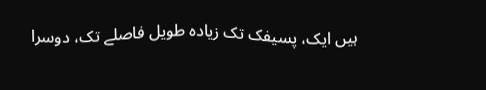ہیں ایک، پسیفک تک زیادہ طویل فاصلے تک، دوسرا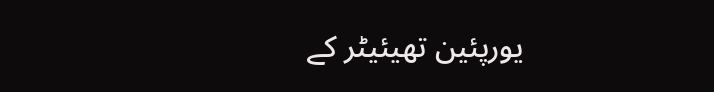یورپئین تھیئیٹر کے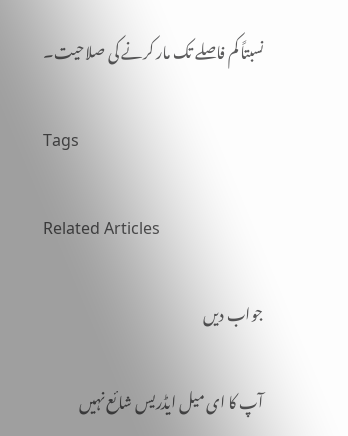نسبتاً کم فاصلے تک مار کرنے کی صلاحیت۔

Tags

Related Articles

جواب دیں

آپ کا ای میل ایڈریس شائع نہیں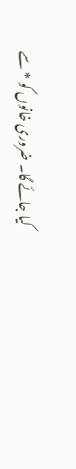کیا جائے گا۔ ضروری خانوں کو * سے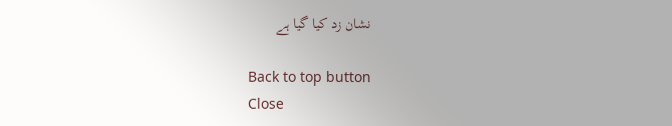نشان زد کیا گیا ہے

Back to top button
Close